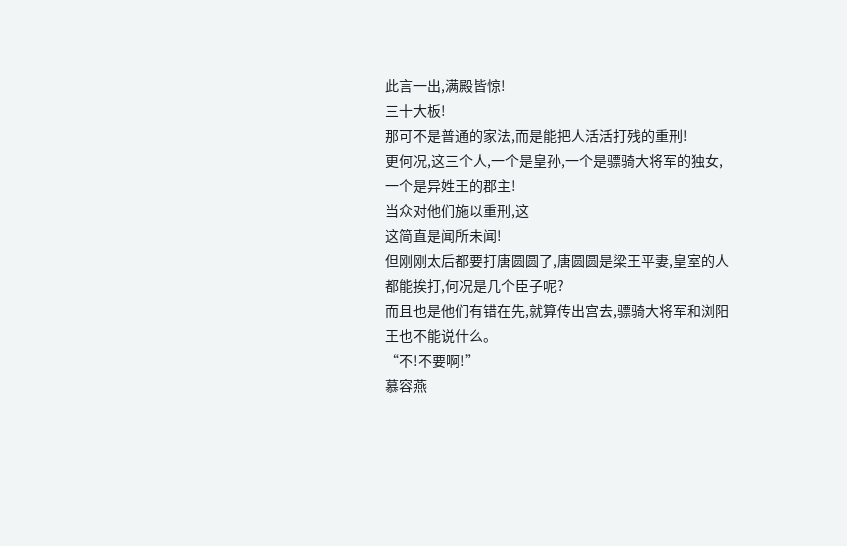此言一出,满殿皆惊!
三十大板!
那可不是普通的家法,而是能把人活活打残的重刑!
更何况,这三个人,一个是皇孙,一个是骠骑大将军的独女,一个是异姓王的郡主!
当众对他们施以重刑,这
这简直是闻所未闻!
但刚刚太后都要打唐圆圆了,唐圆圆是梁王平妻,皇室的人都能挨打,何况是几个臣子呢?
而且也是他们有错在先,就算传出宫去,骠骑大将军和浏阳王也不能说什么。
“不!不要啊!”
慕容燕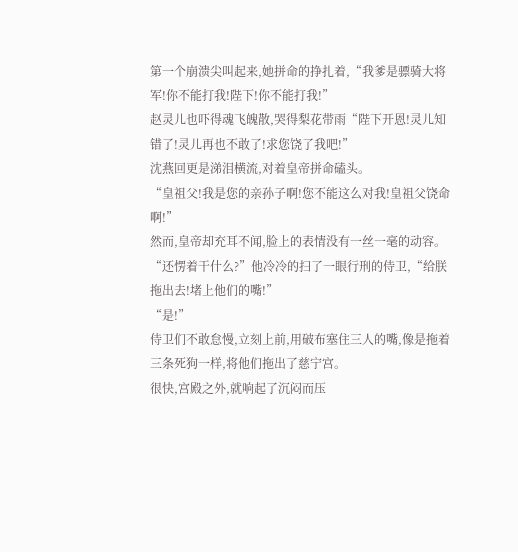第一个崩溃尖叫起来,她拼命的挣扎着,“我爹是骠骑大将军!你不能打我!陛下!你不能打我!”
赵灵儿也吓得魂飞魄散,哭得梨花带雨“陛下开恩!灵儿知错了!灵儿再也不敢了!求您饶了我吧!”
沈燕回更是涕泪横流,对着皇帝拼命磕头。
“皇祖父!我是您的亲孙子啊!您不能这么对我!皇祖父饶命啊!”
然而,皇帝却充耳不闻,脸上的表情没有一丝一毫的动容。
“还愣着干什么?”他冷冷的扫了一眼行刑的侍卫,“给朕拖出去!堵上他们的嘴!”
“是!”
侍卫们不敢怠慢,立刻上前,用破布塞住三人的嘴,像是拖着三条死狗一样,将他们拖出了慈宁宫。
很快,宫殿之外,就响起了沉闷而压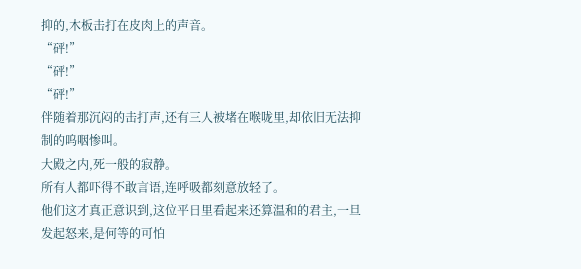抑的,木板击打在皮肉上的声音。
“砰!”
“砰!”
“砰!”
伴随着那沉闷的击打声,还有三人被堵在喉咙里,却依旧无法抑制的呜咽惨叫。
大殿之内,死一般的寂静。
所有人都吓得不敢言语,连呼吸都刻意放轻了。
他们这才真正意识到,这位平日里看起来还算温和的君主,一旦发起怒来,是何等的可怕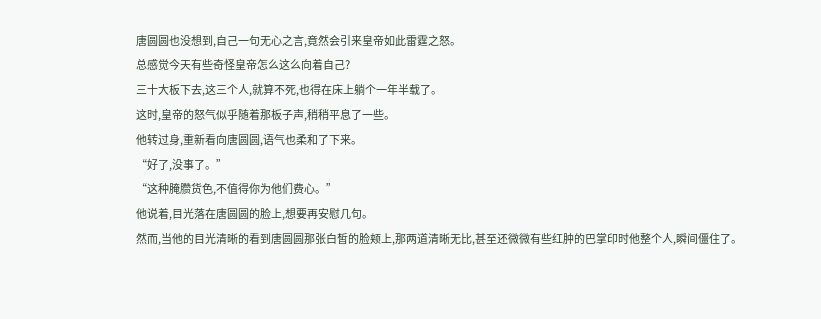唐圆圆也没想到,自己一句无心之言,竟然会引来皇帝如此雷霆之怒。
总感觉今天有些奇怪皇帝怎么这么向着自己?
三十大板下去,这三个人,就算不死,也得在床上躺个一年半载了。
这时,皇帝的怒气似乎随着那板子声,稍稍平息了一些。
他转过身,重新看向唐圆圆,语气也柔和了下来。
“好了,没事了。”
“这种腌臜货色,不值得你为他们费心。”
他说着,目光落在唐圆圆的脸上,想要再安慰几句。
然而,当他的目光清晰的看到唐圆圆那张白皙的脸颊上,那两道清晰无比,甚至还微微有些红肿的巴掌印时他整个人,瞬间僵住了。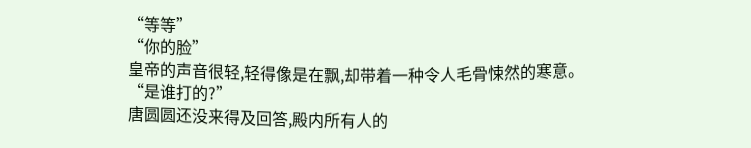“等等”
“你的脸”
皇帝的声音很轻,轻得像是在飘,却带着一种令人毛骨悚然的寒意。
“是谁打的?”
唐圆圆还没来得及回答,殿内所有人的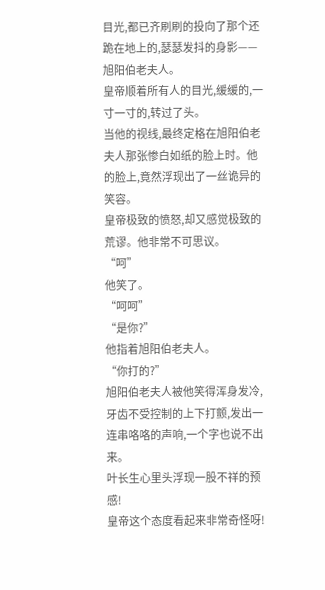目光,都已齐刷刷的投向了那个还跪在地上的,瑟瑟发抖的身影——
旭阳伯老夫人。
皇帝顺着所有人的目光,缓缓的,一寸一寸的,转过了头。
当他的视线,最终定格在旭阳伯老夫人那张惨白如纸的脸上时。他的脸上,竟然浮现出了一丝诡异的笑容。
皇帝极致的愤怒,却又感觉极致的荒谬。他非常不可思议。
“呵”
他笑了。
“呵呵”
“是你?”
他指着旭阳伯老夫人。
“你打的?”
旭阳伯老夫人被他笑得浑身发冷,牙齿不受控制的上下打颤,发出一连串咯咯的声响,一个字也说不出来。
叶长生心里头浮现一股不祥的预感!
皇帝这个态度看起来非常奇怪呀!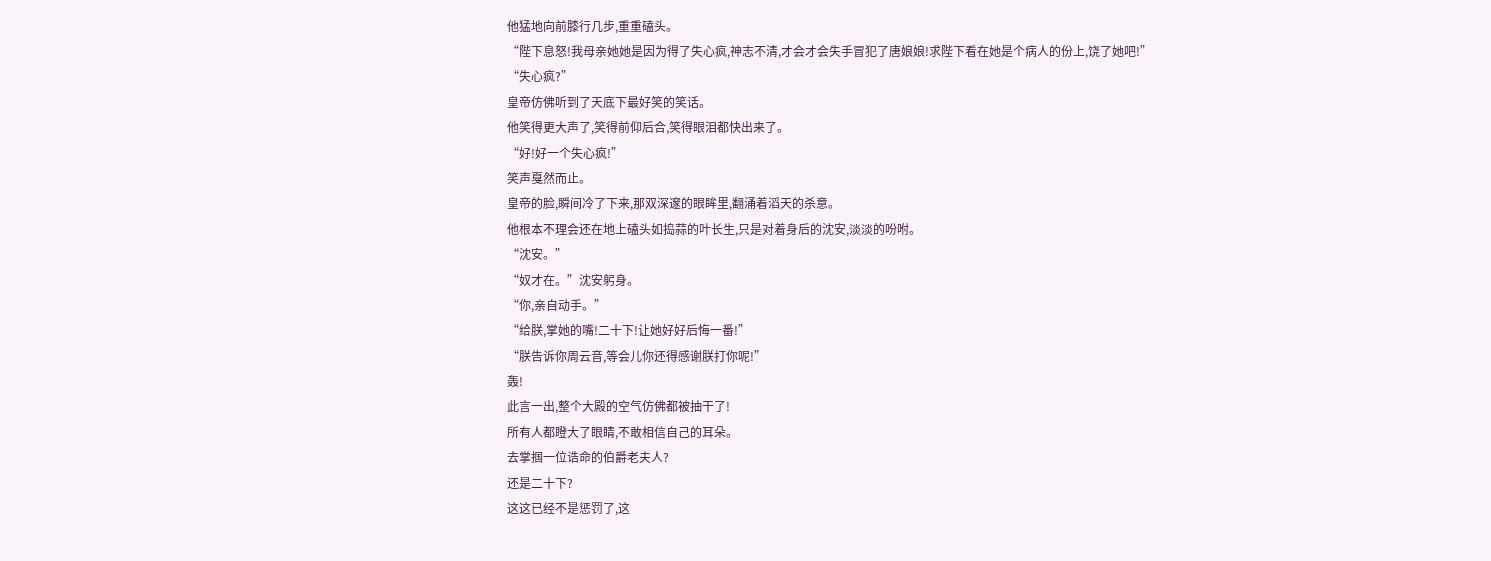他猛地向前膝行几步,重重磕头。
“陛下息怒!我母亲她她是因为得了失心疯,神志不清,才会才会失手冒犯了唐娘娘!求陛下看在她是个病人的份上,饶了她吧!”
“失心疯?”
皇帝仿佛听到了天底下最好笑的笑话。
他笑得更大声了,笑得前仰后合,笑得眼泪都快出来了。
“好!好一个失心疯!”
笑声戛然而止。
皇帝的脸,瞬间冷了下来,那双深邃的眼眸里,翻涌着滔天的杀意。
他根本不理会还在地上磕头如捣蒜的叶长生,只是对着身后的沈安,淡淡的吩咐。
“沈安。”
“奴才在。”沈安躬身。
“你,亲自动手。”
“给朕,掌她的嘴!二十下!让她好好后悔一番!”
“朕告诉你周云音,等会儿你还得感谢朕打你呢!”
轰!
此言一出,整个大殿的空气仿佛都被抽干了!
所有人都瞪大了眼睛,不敢相信自己的耳朵。
去掌掴一位诰命的伯爵老夫人?
还是二十下?
这这已经不是惩罚了,这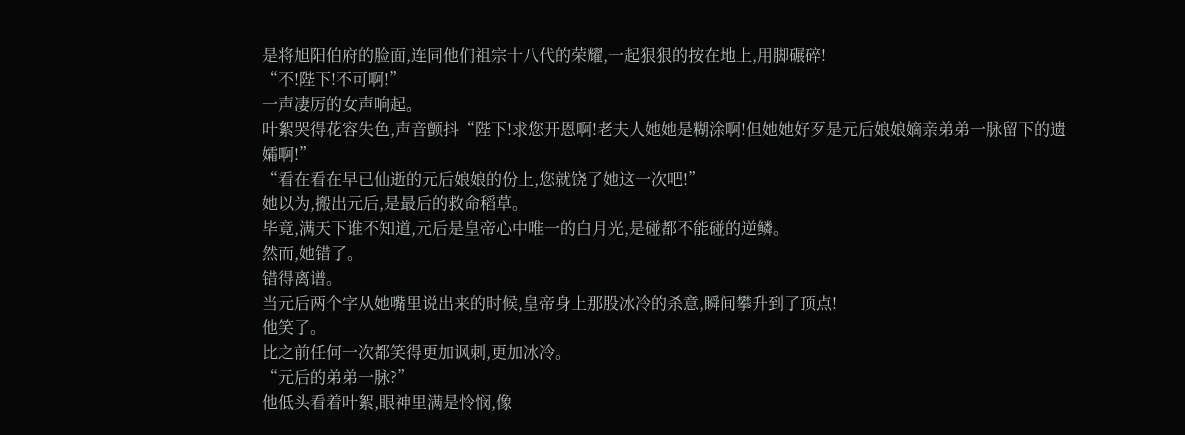是将旭阳伯府的脸面,连同他们祖宗十八代的荣耀,一起狠狠的按在地上,用脚碾碎!
“不!陛下!不可啊!”
一声凄厉的女声响起。
叶絮哭得花容失色,声音颤抖“陛下!求您开恩啊!老夫人她她是糊涂啊!但她她好歹是元后娘娘嫡亲弟弟一脉留下的遗孀啊!”
“看在看在早已仙逝的元后娘娘的份上,您就饶了她这一次吧!”
她以为,搬出元后,是最后的救命稻草。
毕竟,满天下谁不知道,元后是皇帝心中唯一的白月光,是碰都不能碰的逆鳞。
然而,她错了。
错得离谱。
当元后两个字从她嘴里说出来的时候,皇帝身上那股冰冷的杀意,瞬间攀升到了顶点!
他笑了。
比之前任何一次都笑得更加讽刺,更加冰冷。
“元后的弟弟一脉?”
他低头看着叶絮,眼神里满是怜悯,像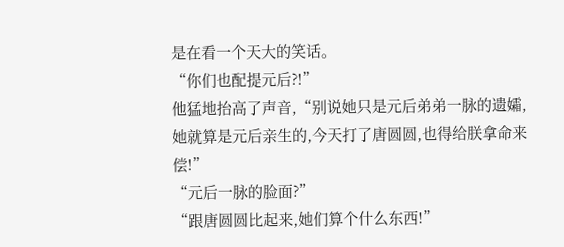是在看一个天大的笑话。
“你们也配提元后?!”
他猛地抬高了声音,“别说她只是元后弟弟一脉的遗孀,她就算是元后亲生的,今天打了唐圆圆,也得给朕拿命来偿!”
“元后一脉的脸面?”
“跟唐圆圆比起来,她们算个什么东西!”